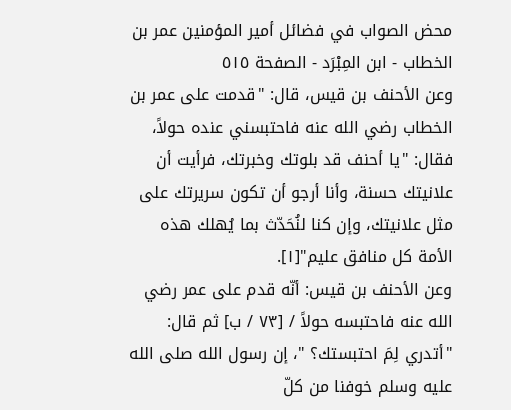محض الصواب في فضائل أمير المؤمنين عمر بن الخطاب - ابن المِبْرَد - الصفحة ٥١٥
وعن الأحنف بن قيس، قال: "قدمت على عمر بن الخطاب رضي الله عنه فاحتبسني عنده حولاً، فقال: "يا أحنف قد بلوتك وخبرتك، فرأيت أن علانيتك حسنة، وأنا أرجو أن تكون سريرتك على مثل علانيتك، وإن كنا لنُحَدّث بما يُهلك هذه الأمة كل منافق عليم"[١].
وعن الأحنف بن قيس: أنّه قدم على عمر رضي الله عنه فاحتبسه حولاً / [٧٣ / ب] ثم قال: "أتدري لِمَ احتبستك؟ "، إن رسول الله صلى الله عليه وسلم خوفنا من كلّ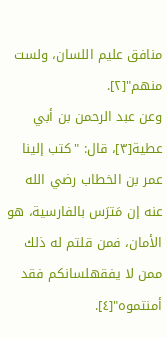منافق عليم اللسان، ولست منهم"[٢].
وعن عبد الرحمن بن أبي عطية[٣]، قال: "كتب إلينا عمر بن الخطاب رضي الله عنه إن مَترَس بالفارسية، هو الأمان، فمن قلتم له ذلك ممن لا يفقهلسانكم فقد أمنتموه"[٤].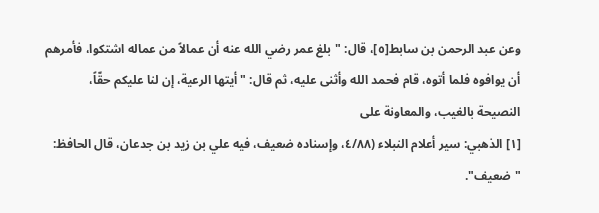وعن عبد الرحمن بن سابط[٥]، قال: "بلغ عمر رضي الله عنه أن عمالاً من عماله اشتكوا، فأمرهم أن يوافوه فلما أتوه، قام فحمد الله وأثنى عليه، ثم قال: "أيتها الرعية، إن لنا عليكم حقّاً، النصيحة بالغيب، والمعاونة على
[١] الذهبي: سير أعلام النبلاء (٤/٨٨، وإسناده ضعيف، فيه علي بن زيد بن جدعان، قال الحافظ: "ضعيف".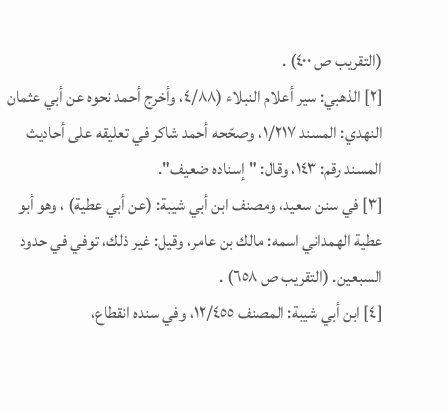(التقريب ص ٤٠٠) .
[٢] الذهبي: سير أعلام النبلاء (٤/٨٨، وأخرج أحمد نحوه عن أبي عثمان النهدي: المسند ١/٢١٧، وصحّحه أحمد شاكر في تعليقه على أحاديث المسند رقم: ١٤٣، وقال: "إسناده ضعيف".
[٣] في سنن سعيد، ومصنف ابن أبي شيبة: (عن أبي عطية) ، وهو أبو عطية الهمداني اسمه: مالك بن عامر، وقيل: غير ذلك، توفي في حدود السبعين. (التقريب ص ٦٥٨) .
[٤] ابن أبي شيبة: المصنف ١٢/٤٥٥، وفي سنده انقطاع،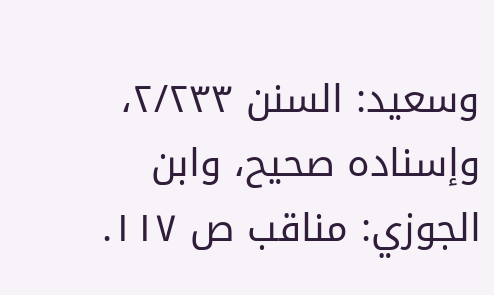وسعيد: السنن ٢/٢٣٣، وإسناده صحيح، وابن الجوزي: مناقب ص ١١٧.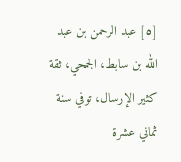[٥] عبد الرحمن بن عبد الله بن سابط، الجمحي، ثقة كثير الإرسال، توفي سنة ثماني عشرة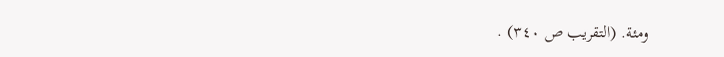ومئة. (التقريب ص ٣٤٠) .